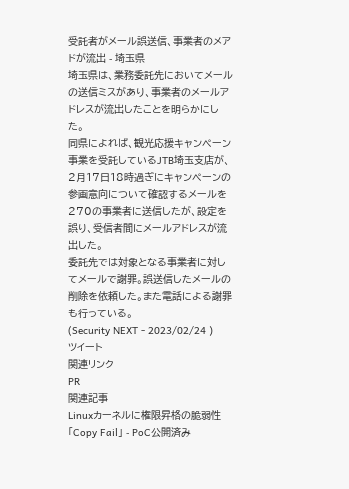受託者がメール誤送信、事業者のメアドが流出 - 埼玉県
埼玉県は、業務委託先においてメールの送信ミスがあり、事業者のメールアドレスが流出したことを明らかにした。
同県によれば、観光応援キャンペーン事業を受託しているJTB埼玉支店が、2月17日18時過ぎにキャンペーンの参画意向について確認するメールを270の事業者に送信したが、設定を誤り、受信者間にメールアドレスが流出した。
委託先では対象となる事業者に対してメールで謝罪。誤送信したメールの削除を依頼した。また電話による謝罪も行っている。
(Security NEXT - 2023/02/24 )
ツイート
関連リンク
PR
関連記事
Linuxカーネルに権限昇格の脆弱性「Copy Fail」 - PoC公開済み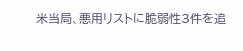米当局、悪用リストに脆弱性3件を追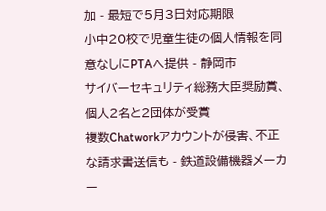加 - 最短で5月3日対応期限
小中20校で児童生徒の個人情報を同意なしにPTAへ提供 - 静岡市
サイバーセキュリティ総務大臣奨励賞、個人2名と2団体が受賞
複数Chatworkアカウントが侵害、不正な請求書送信も - 鉄道設備機器メーカー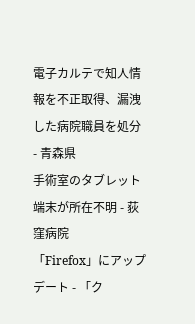電子カルテで知人情報を不正取得、漏洩した病院職員を処分 - 青森県
手術室のタブレット端末が所在不明 - 荻窪病院
「Firefox」にアップデート - 「ク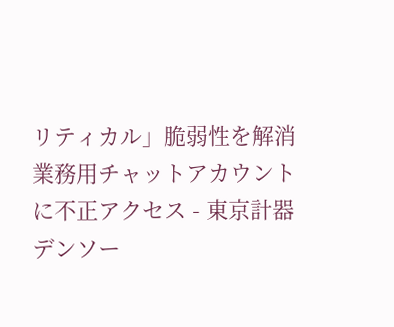リティカル」脆弱性を解消
業務用チャットアカウントに不正アクセス - 東京計器
デンソー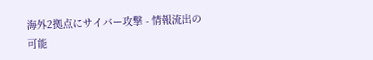海外2拠点にサイバー攻撃 - 情報流出の可能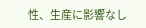性、生産に影響なし